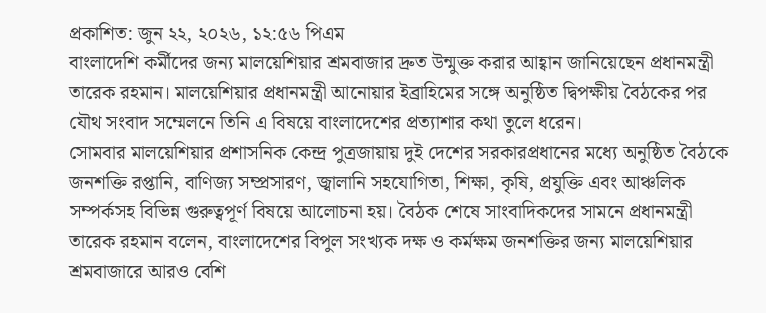প্রকাশিত: জুন ২২, ২০২৬, ১২:৫৬ পিএম
বাংলাদেশি কর্মীদের জন্য মালয়েশিয়ার শ্রমবাজার দ্রুত উন্মুক্ত করার আহ্বান জানিয়েছেন প্রধানমন্ত্রী তারেক রহমান। মালয়েশিয়ার প্রধানমন্ত্রী আনোয়ার ইব্রাহিমের সঙ্গে অনুষ্ঠিত দ্বিপক্ষীয় বৈঠকের পর যৌথ সংবাদ সম্মেলনে তিনি এ বিষয়ে বাংলাদেশের প্রত্যাশার কথা তুলে ধরেন।
সোমবার মালয়েশিয়ার প্রশাসনিক কেন্দ্র পুত্রজায়ায় দুই দেশের সরকারপ্রধানের মধ্যে অনুষ্ঠিত বৈঠকে জনশক্তি রপ্তানি, বাণিজ্য সম্প্রসারণ, জ্বালানি সহযোগিতা, শিক্ষা, কৃষি, প্রযুক্তি এবং আঞ্চলিক সম্পর্কসহ বিভিন্ন গুরুত্বপূর্ণ বিষয়ে আলোচনা হয়। বৈঠক শেষে সাংবাদিকদের সামনে প্রধানমন্ত্রী তারেক রহমান বলেন, বাংলাদেশের বিপুল সংখ্যক দক্ষ ও কর্মক্ষম জনশক্তির জন্য মালয়েশিয়ার শ্রমবাজারে আরও বেশি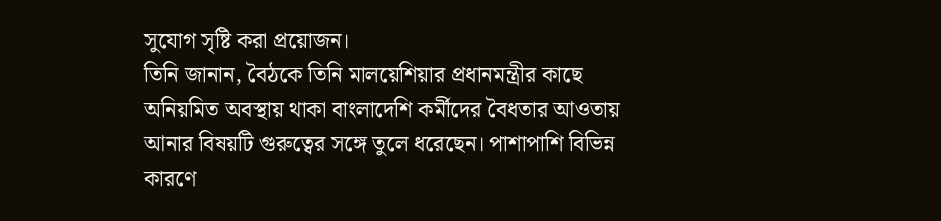সুযোগ সৃষ্টি করা প্রয়োজন।
তিনি জানান, বৈঠকে তিনি মালয়েশিয়ার প্রধানমন্ত্রীর কাছে অনিয়মিত অবস্থায় থাকা বাংলাদেশি কর্মীদের বৈধতার আওতায় আনার বিষয়টি গুরুত্বের সঙ্গে তুলে ধরেছেন। পাশাপাশি বিভিন্ন কারণে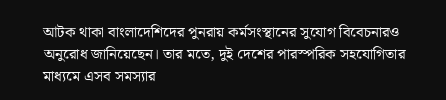আটক থাকা বাংলাদেশিদের পুনরায় কর্মসংস্থানের সুযোগ বিবেচনারও অনুরোধ জানিয়েছেন। তার মতে, দুই দেশের পারস্পরিক সহযোগিতার মাধ্যমে এসব সমস্যার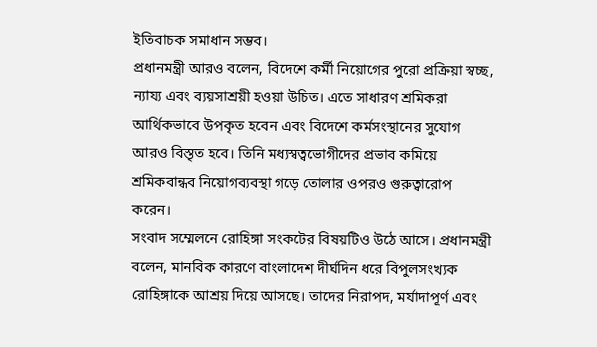ইতিবাচক সমাধান সম্ভব।
প্রধানমন্ত্রী আরও বলেন, বিদেশে কর্মী নিয়োগের পুরো প্রক্রিয়া স্বচ্ছ, ন্যায্য এবং ব্যয়সাশ্রয়ী হওয়া উচিত। এতে সাধারণ শ্রমিকরা আর্থিকভাবে উপকৃত হবেন এবং বিদেশে কর্মসংস্থানের সুযোগ আরও বিস্তৃত হবে। তিনি মধ্যস্বত্বভোগীদের প্রভাব কমিয়ে শ্রমিকবান্ধব নিয়োগব্যবস্থা গড়ে তোলার ওপরও গুরুত্বারোপ করেন।
সংবাদ সম্মেলনে রোহিঙ্গা সংকটের বিষয়টিও উঠে আসে। প্রধানমন্ত্রী বলেন, মানবিক কারণে বাংলাদেশ দীর্ঘদিন ধরে বিপুলসংখ্যক রোহিঙ্গাকে আশ্রয় দিয়ে আসছে। তাদের নিরাপদ, মর্যাদাপূর্ণ এবং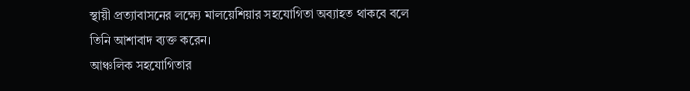স্থায়ী প্রত্যাবাসনের লক্ষ্যে মালয়েশিয়ার সহযোগিতা অব্যাহত থাকবে বলে তিনি আশাবাদ ব্যক্ত করেন।
আঞ্চলিক সহযোগিতার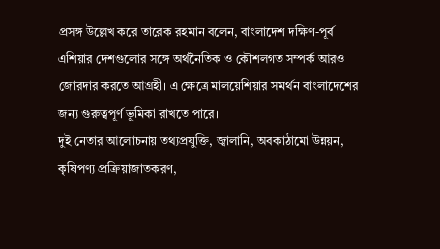প্রসঙ্গ উল্লেখ করে তারেক রহমান বলেন, বাংলাদেশ দক্ষিণ-পূর্ব এশিয়ার দেশগুলোর সঙ্গে অর্থনৈতিক ও কৌশলগত সম্পর্ক আরও জোরদার করতে আগ্রহী। এ ক্ষেত্রে মালয়েশিয়ার সমর্থন বাংলাদেশের জন্য গুরুত্বপূর্ণ ভূমিকা রাখতে পারে।
দুই নেতার আলোচনায় তথ্যপ্রযুক্তি, জ্বালানি, অবকাঠামো উন্নয়ন, কৃষিপণ্য প্রক্রিয়াজাতকরণ,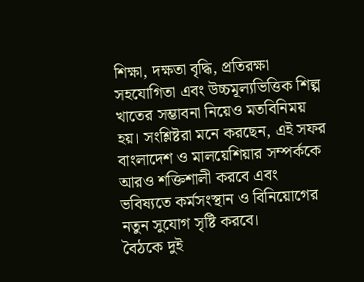শিক্ষা, দক্ষতা বৃদ্ধি, প্রতিরক্ষা সহযোগিতা এবং উচ্চমূল্যভিত্তিক শিল্প খাতের সম্ভাবনা নিয়েও মতবিনিময় হয়। সংশ্লিষ্টরা মনে করছেন, এই সফর বাংলাদেশ ও মালয়েশিয়ার সম্পর্ককে আরও শক্তিশালী করবে এবং ভবিষ্যতে কর্মসংস্থান ও বিনিয়োগের নতুন সুযোগ সৃষ্টি করবে।
বৈঠকে দুই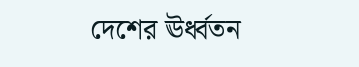দেশের ঊর্ধ্বতন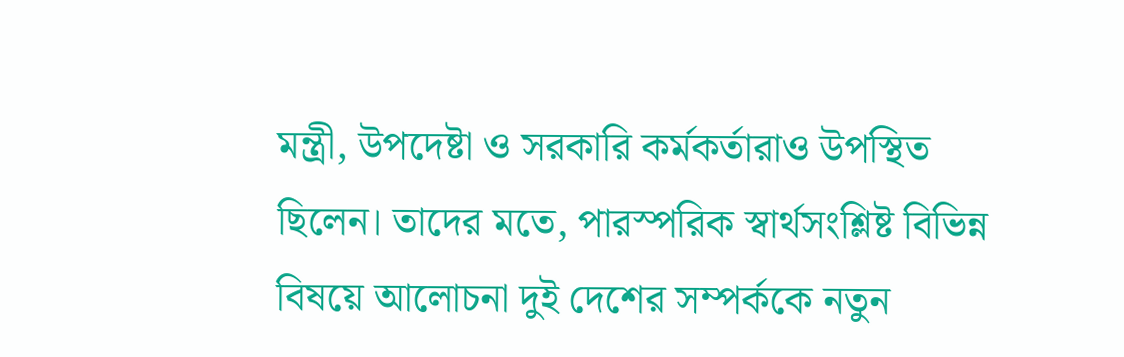মন্ত্রী, উপদেষ্টা ও সরকারি কর্মকর্তারাও উপস্থিত ছিলেন। তাদের মতে, পারস্পরিক স্বার্থসংশ্লিষ্ট বিভিন্ন বিষয়ে আলোচনা দুই দেশের সম্পর্ককে নতুন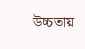উচ্চতায়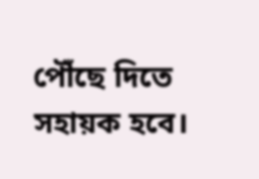পৌঁছে দিতে সহায়ক হবে।